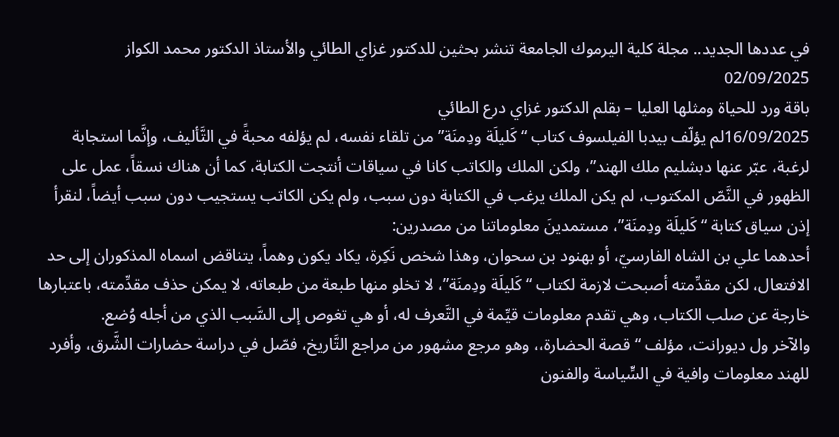في عددها الجديد.. مجلة كلية اليرموك الجامعة تنشر بحثين للدكتور غزاي الطائي والأستاذ الدكتور محمد الكواز
02/09/2025
باقة ورد للحياة ومثلها العليا – بقلم الدكتور غزاي درع الطائي
16/09/2025لم يؤلّف بيدبا الفيلسوف كتاب “كَليلَة ودِمنَة” من تلقاء نفسه، لم يؤلفه محبةً في التَّأليف، وإنَّما استجابة لرغبة، عبّر عنها دبشليم ملك الهند”، ولكن الملك والكاتب كانا في سياقات أنتجت الكتابة، كما أن هناك نسقاً، عمل على الظهور في النَّصّ المكتوب، لم يكن الملك يرغب في الكتابة دون سبب، ولم يكن الكاتب يستجيب دون سبب أيضاً، لنقرأ إذن سياق كتابة “كَليلَة ودِمنَة”، مستمدينَ معلوماتنا من مصدرين:
أحدهما علي بن الشاه الفارسيّ، أو بهنود بن سحوان، وهذا شخص نَكِرة، يكاد يكون وهماً، يتناقض اسماه المذكوران إلى حد الافتعال، لكن مقدِّمته أصبحت لازمة لكتاب “كَليلَة ودِمنَة”، لا تخلو منها طبعة من طبعاته، لا يمكن حذف مقدِّمته، باعتبارها خارجة عن صلب الكتاب، وهي تقدم معلومات قيِّمة في التَّعرف له، أو هي تغوص إلى السَّبب الذي من أجله وُضع.
والآخر ول ديورانت، مؤلف “قصة الحضارة،، وهو مرجع مشهور من مراجع التَّاريخ، فصّل في دراسة حضارات الشَّرق، وأفرد للهند معلومات وافية في السٍّياسة والفنون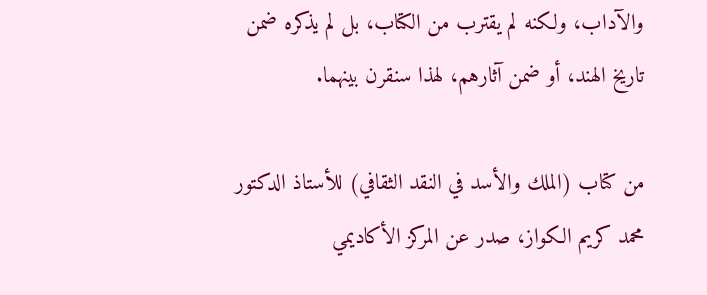والآداب، ولكنه لم يقترب من الكتاب، بل لم يذكره ضمن تاريخ الهند، أو ضمن آثارهم، لهذا سنقرن بينهما.

من كتاب (الملك والأسد في النقد الثقافي) للأستاذ الدكتور محمد كريم الكواز، صدر عن المركز الأكاديمي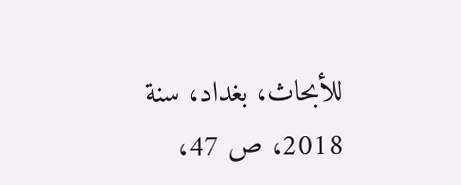للأبحاث، بغداد، سنة 2018، ص 47،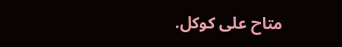متاح على كوكل.